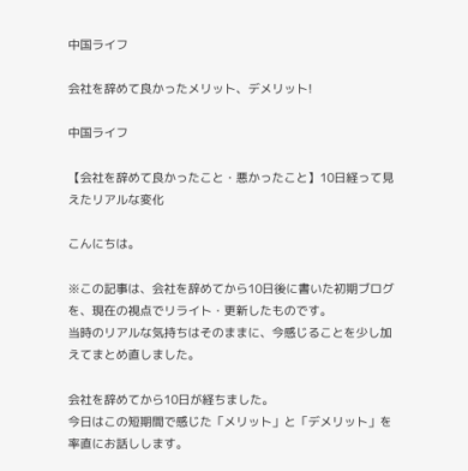中国ライフ

会社を辞めて良かったメリット、デメリット!

中国ライフ

【会社を辞めて良かったこと・悪かったこと】10日経って見えたリアルな変化

こんにちは。

※この記事は、会社を辞めてから10日後に書いた初期ブログを、現在の視点でリライト・更新したものです。
当時のリアルな気持ちはそのままに、今感じることを少し加えてまとめ直しました。

会社を辞めてから10日が経ちました。
今日はこの短期間で感じた「メリット」と「デメリット」を率直にお話しします。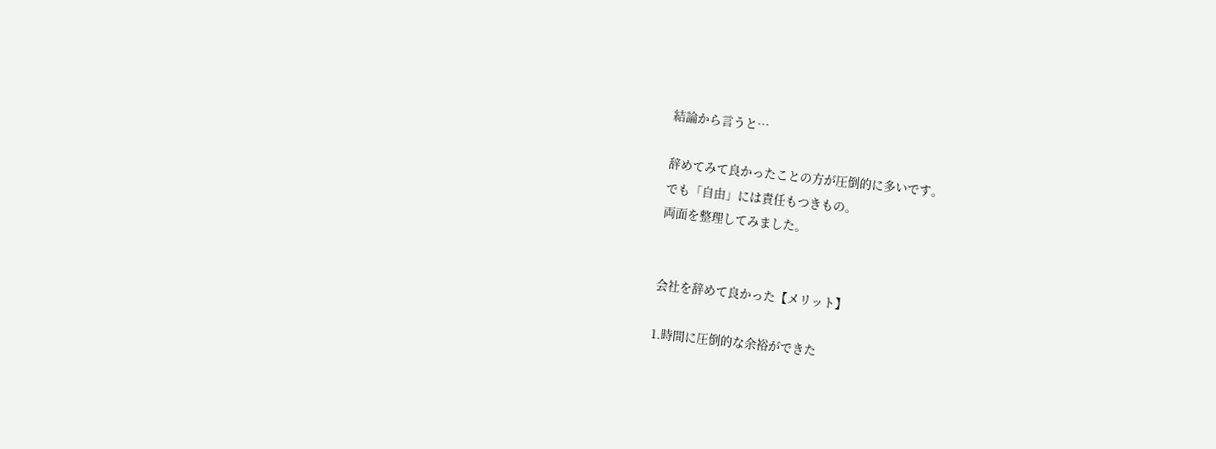結論から言うと…

辞めてみて良かったことの方が圧倒的に多いです。
でも「自由」には責任もつきもの。
両面を整理してみました。


会社を辞めて良かった【メリット】

1.時間に圧倒的な余裕ができた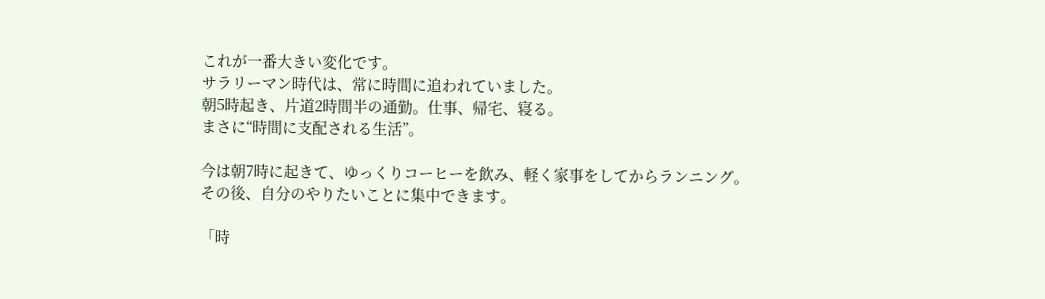これが一番大きい変化です。
サラリーマン時代は、常に時間に追われていました。
朝5時起き、片道2時間半の通勤。仕事、帰宅、寝る。
まさに“時間に支配される生活”。

今は朝7時に起きて、ゆっくりコーヒーを飲み、軽く家事をしてからランニング。
その後、自分のやりたいことに集中できます。

「時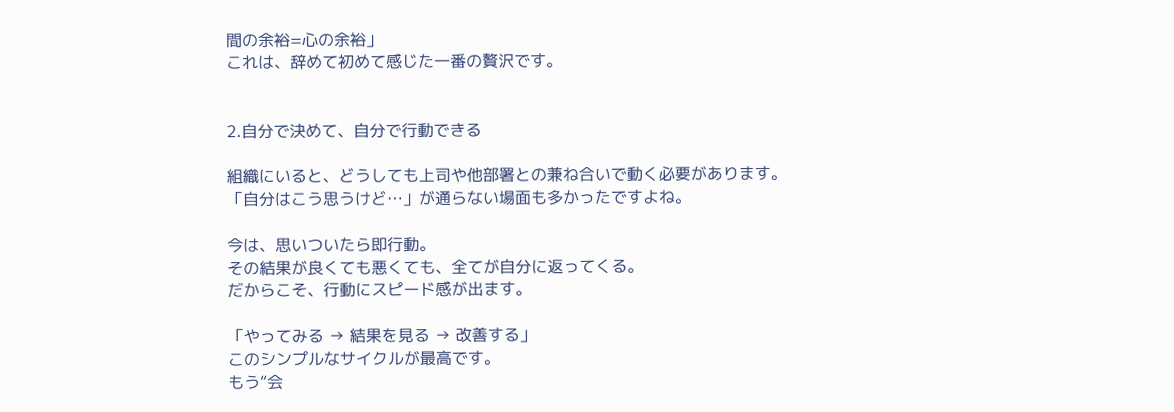間の余裕=心の余裕」
これは、辞めて初めて感じた一番の贅沢です。


2.自分で決めて、自分で行動できる

組織にいると、どうしても上司や他部署との兼ね合いで動く必要があります。
「自分はこう思うけど…」が通らない場面も多かったですよね。

今は、思いついたら即行動。
その結果が良くても悪くても、全てが自分に返ってくる。
だからこそ、行動にスピード感が出ます。

「やってみる → 結果を見る → 改善する」
このシンプルなサイクルが最高です。
もう“会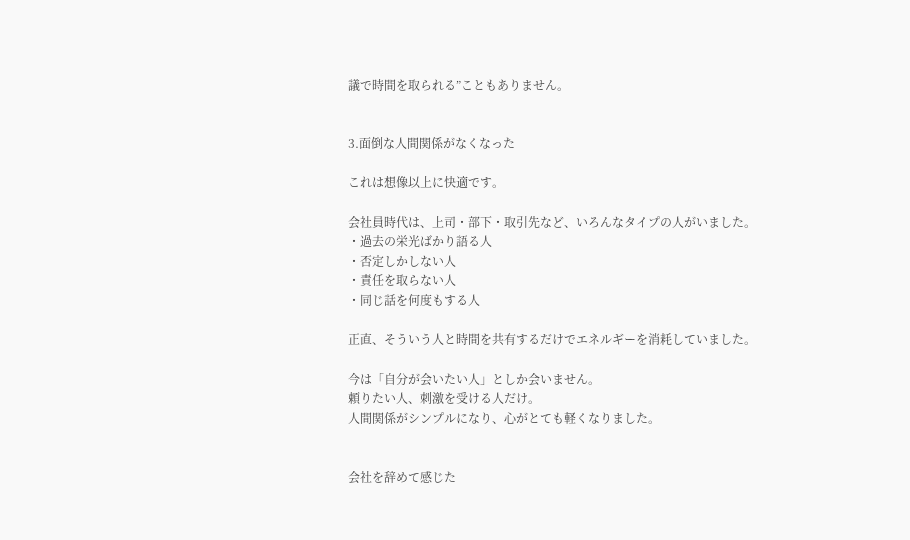議で時間を取られる”こともありません。


3.面倒な人間関係がなくなった

これは想像以上に快適です。

会社員時代は、上司・部下・取引先など、いろんなタイプの人がいました。
・過去の栄光ばかり語る人
・否定しかしない人
・責任を取らない人
・同じ話を何度もする人

正直、そういう人と時間を共有するだけでエネルギーを消耗していました。

今は「自分が会いたい人」としか会いません。
頼りたい人、刺激を受ける人だけ。
人間関係がシンプルになり、心がとても軽くなりました。


会社を辞めて感じた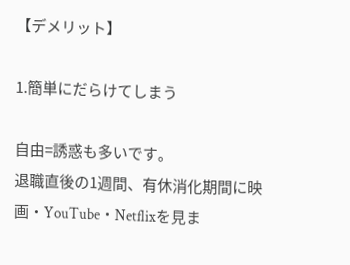【デメリット】

1.簡単にだらけてしまう

自由=誘惑も多いです。
退職直後の1週間、有休消化期間に映画・YouTube・Netflixを見ま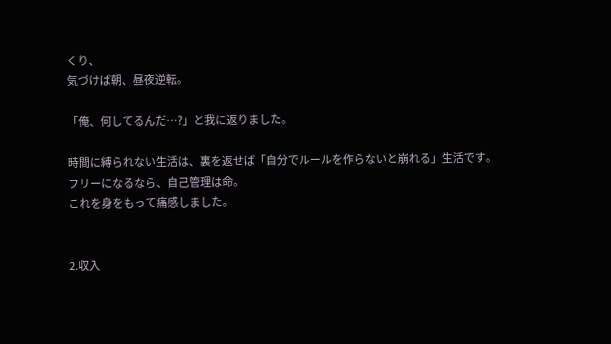くり、
気づけば朝、昼夜逆転。

「俺、何してるんだ…?」と我に返りました。

時間に縛られない生活は、裏を返せば「自分でルールを作らないと崩れる」生活です。
フリーになるなら、自己管理は命。
これを身をもって痛感しました。


2.収入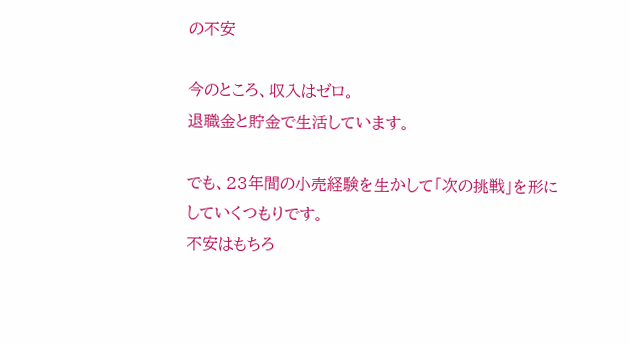の不安

今のところ、収入はゼロ。
退職金と貯金で生活しています。

でも、23年間の小売経験を生かして「次の挑戦」を形にしていくつもりです。
不安はもちろ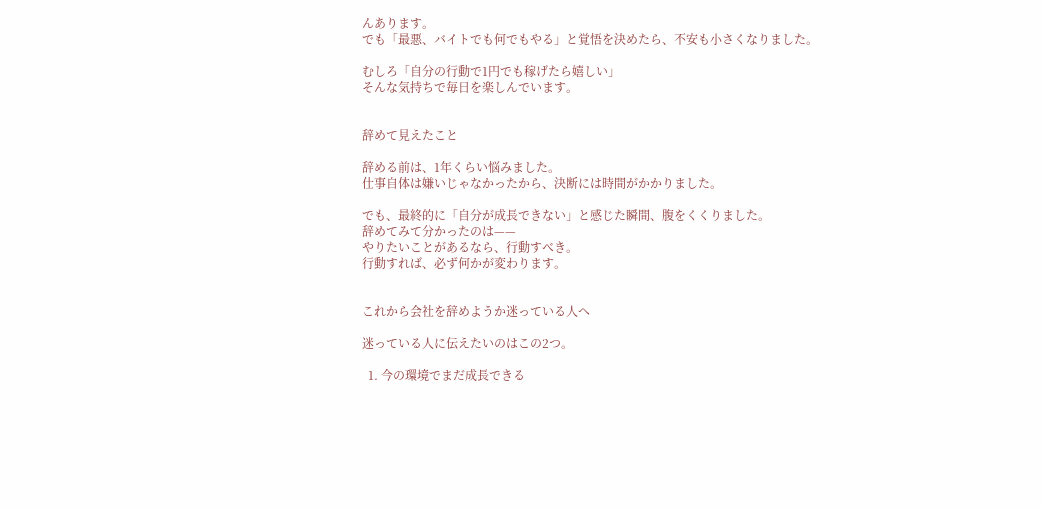んあります。
でも「最悪、バイトでも何でもやる」と覚悟を決めたら、不安も小さくなりました。

むしろ「自分の行動で1円でも稼げたら嬉しい」
そんな気持ちで毎日を楽しんでいます。


辞めて見えたこと

辞める前は、1年くらい悩みました。
仕事自体は嫌いじゃなかったから、決断には時間がかかりました。

でも、最終的に「自分が成長できない」と感じた瞬間、腹をくくりました。
辞めてみて分かったのは——
やりたいことがあるなら、行動すべき。
行動すれば、必ず何かが変わります。


これから会社を辞めようか迷っている人へ

迷っている人に伝えたいのはこの2つ。

  1. 今の環境でまだ成長できる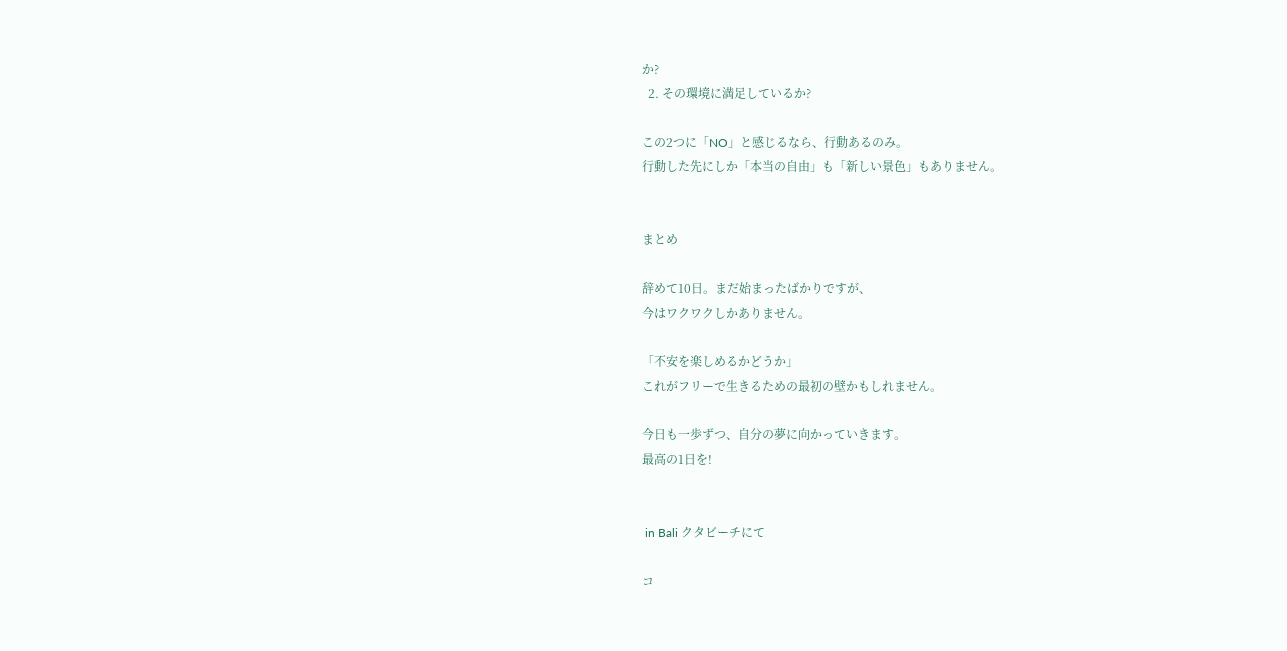か?
  2. その環境に満足しているか?

この2つに「NO」と感じるなら、行動あるのみ。
行動した先にしか「本当の自由」も「新しい景色」もありません。


まとめ

辞めて10日。まだ始まったばかりですが、
今はワクワクしかありません。

「不安を楽しめるかどうか」
これがフリーで生きるための最初の壁かもしれません。

今日も一歩ずつ、自分の夢に向かっていきます。
最高の1日を!


 in Bali クタビーチにて

コ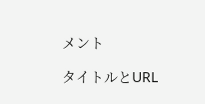メント

タイトルとURL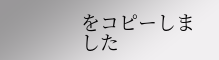をコピーしました